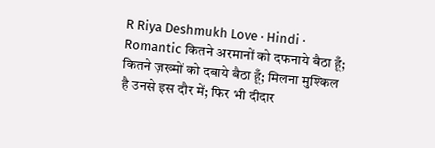R Riya Deshmukh Love · Hindi · Romantic कितने अरमानों को दफनाये बैठा हूँ; कितने ज़ख्मों को दबाये बैठा हूँ; मिलना मुश्किल है उनसे इस दौर में; फिर भी दीदार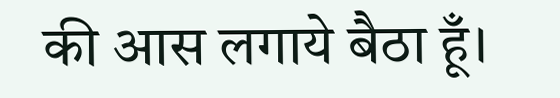की आस लगाये बैठा हूँ।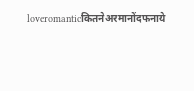loveromanticकितनेअरमानोंदफनाये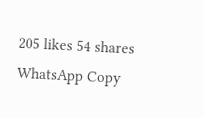205 likes 54 shares WhatsApp Copy